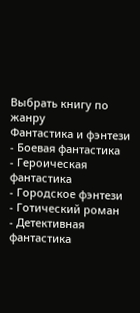Выбрать книгу по жанру
Фантастика и фэнтези
- Боевая фантастика
- Героическая фантастика
- Городское фэнтези
- Готический роман
- Детективная фантастика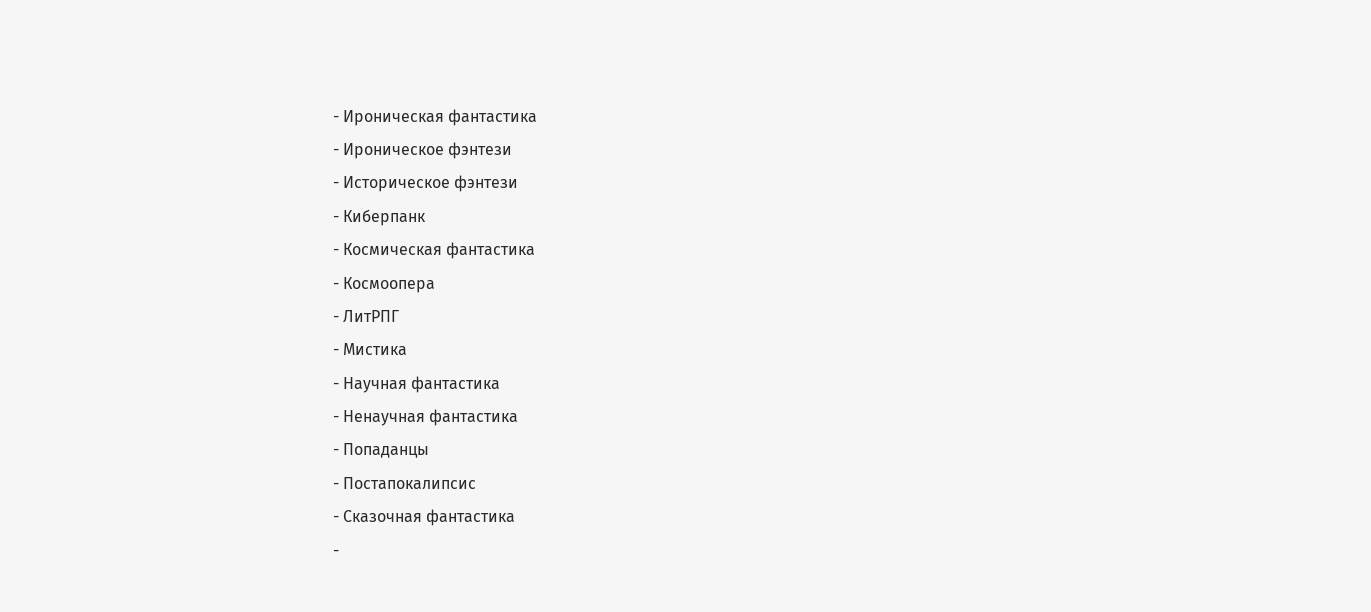- Ироническая фантастика
- Ироническое фэнтези
- Историческое фэнтези
- Киберпанк
- Космическая фантастика
- Космоопера
- ЛитРПГ
- Мистика
- Научная фантастика
- Ненаучная фантастика
- Попаданцы
- Постапокалипсис
- Сказочная фантастика
-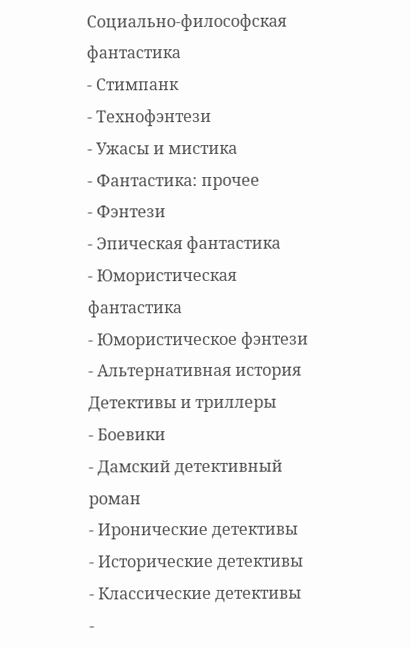Социально-философская фантастика
- Стимпанк
- Технофэнтези
- Ужасы и мистика
- Фантастика: прочее
- Фэнтези
- Эпическая фантастика
- Юмористическая фантастика
- Юмористическое фэнтези
- Альтернативная история
Детективы и триллеры
- Боевики
- Дамский детективный роман
- Иронические детективы
- Исторические детективы
- Классические детективы
-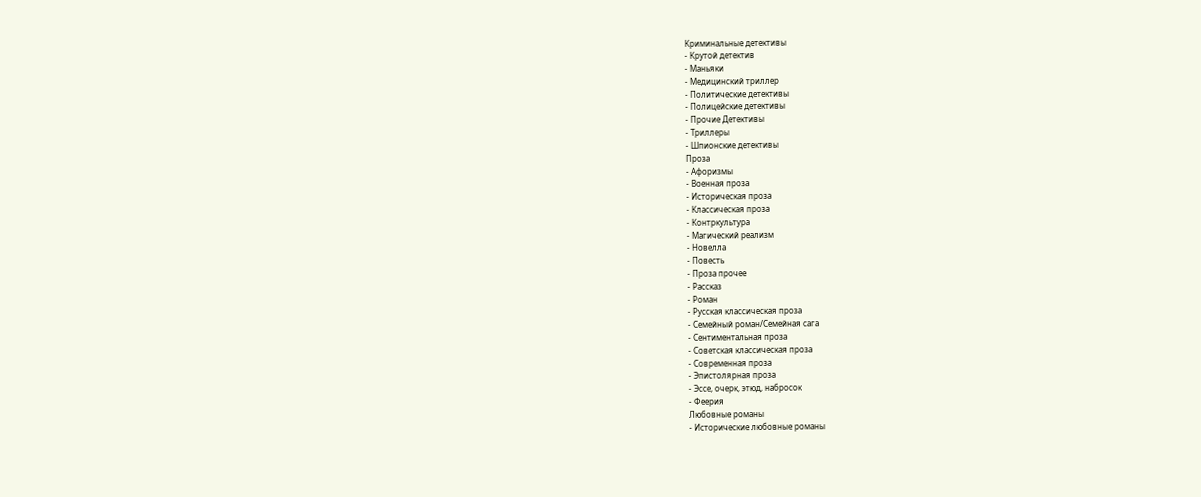Криминальные детективы
- Крутой детектив
- Маньяки
- Медицинский триллер
- Политические детективы
- Полицейские детективы
- Прочие Детективы
- Триллеры
- Шпионские детективы
Проза
- Афоризмы
- Военная проза
- Историческая проза
- Классическая проза
- Контркультура
- Магический реализм
- Новелла
- Повесть
- Проза прочее
- Рассказ
- Роман
- Русская классическая проза
- Семейный роман/Семейная сага
- Сентиментальная проза
- Советская классическая проза
- Современная проза
- Эпистолярная проза
- Эссе, очерк, этюд, набросок
- Феерия
Любовные романы
- Исторические любовные романы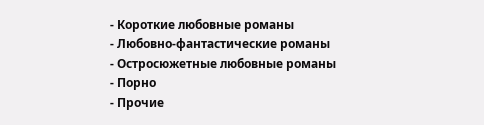- Короткие любовные романы
- Любовно-фантастические романы
- Остросюжетные любовные романы
- Порно
- Прочие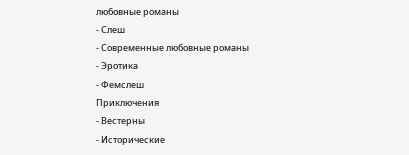любовные романы
- Слеш
- Современные любовные романы
- Эротика
- Фемслеш
Приключения
- Вестерны
- Исторические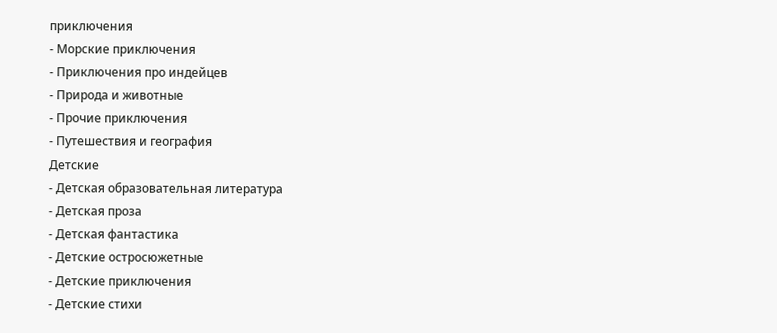приключения
- Морские приключения
- Приключения про индейцев
- Природа и животные
- Прочие приключения
- Путешествия и география
Детские
- Детская образовательная литература
- Детская проза
- Детская фантастика
- Детские остросюжетные
- Детские приключения
- Детские стихи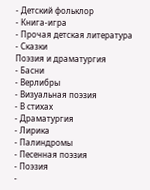- Детский фольклор
- Книга-игра
- Прочая детская литература
- Сказки
Поэзия и драматургия
- Басни
- Верлибры
- Визуальная поэзия
- В стихах
- Драматургия
- Лирика
- Палиндромы
- Песенная поэзия
- Поэзия
-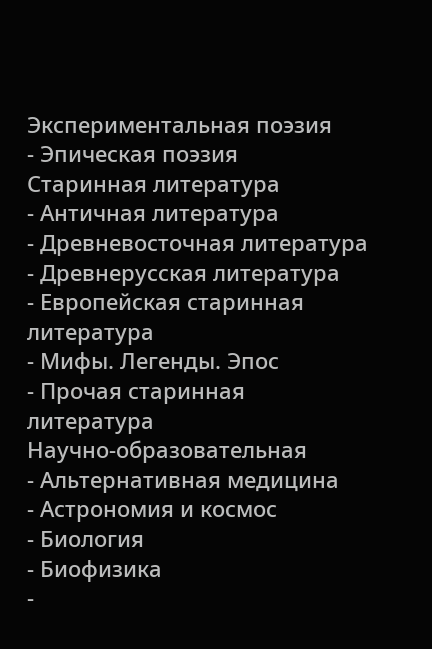Экспериментальная поэзия
- Эпическая поэзия
Старинная литература
- Античная литература
- Древневосточная литература
- Древнерусская литература
- Европейская старинная литература
- Мифы. Легенды. Эпос
- Прочая старинная литература
Научно-образовательная
- Альтернативная медицина
- Астрономия и космос
- Биология
- Биофизика
-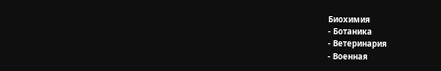Биохимия
- Ботаника
- Ветеринария
- Военная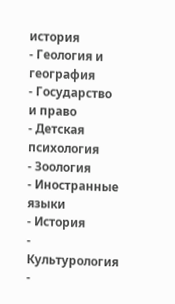история
- Геология и география
- Государство и право
- Детская психология
- Зоология
- Иностранные языки
- История
- Культурология
-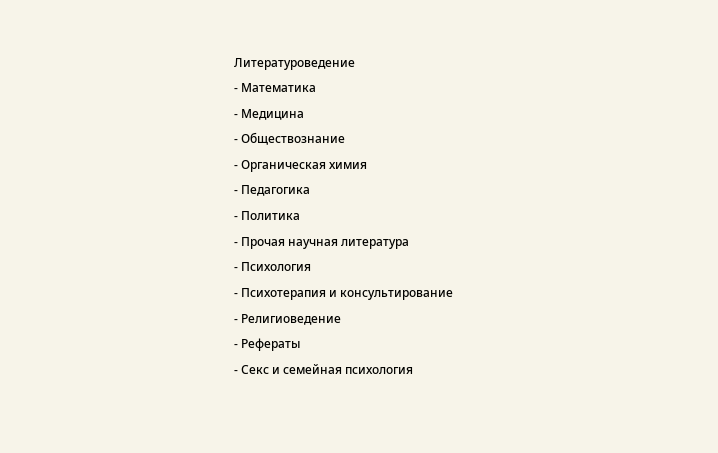Литературоведение
- Математика
- Медицина
- Обществознание
- Органическая химия
- Педагогика
- Политика
- Прочая научная литература
- Психология
- Психотерапия и консультирование
- Религиоведение
- Рефераты
- Секс и семейная психология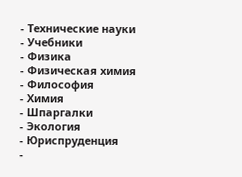- Технические науки
- Учебники
- Физика
- Физическая химия
- Философия
- Химия
- Шпаргалки
- Экология
- Юриспруденция
-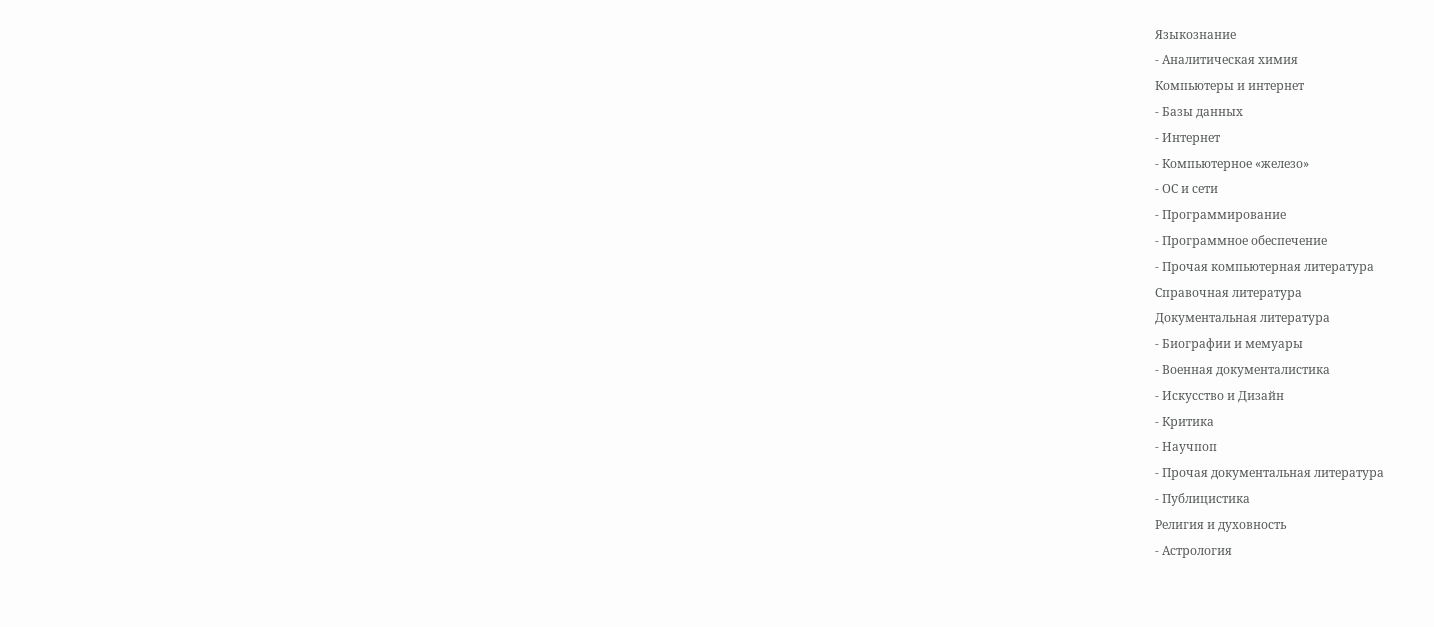Языкознание
- Аналитическая химия
Компьютеры и интернет
- Базы данных
- Интернет
- Компьютерное «железо»
- ОС и сети
- Программирование
- Программное обеспечение
- Прочая компьютерная литература
Справочная литература
Документальная литература
- Биографии и мемуары
- Военная документалистика
- Искусство и Дизайн
- Критика
- Научпоп
- Прочая документальная литература
- Публицистика
Религия и духовность
- Астрология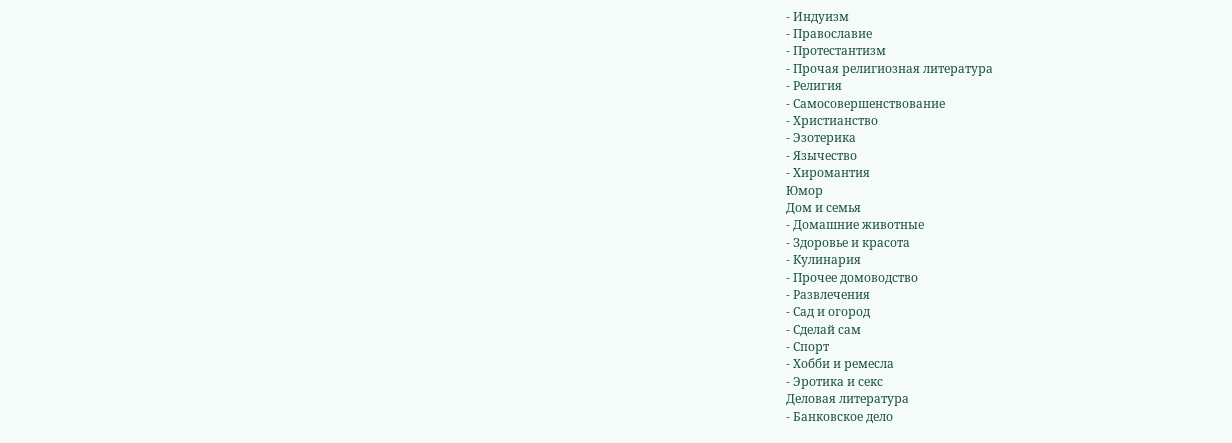- Индуизм
- Православие
- Протестантизм
- Прочая религиозная литература
- Религия
- Самосовершенствование
- Христианство
- Эзотерика
- Язычество
- Хиромантия
Юмор
Дом и семья
- Домашние животные
- Здоровье и красота
- Кулинария
- Прочее домоводство
- Развлечения
- Сад и огород
- Сделай сам
- Спорт
- Хобби и ремесла
- Эротика и секс
Деловая литература
- Банковское дело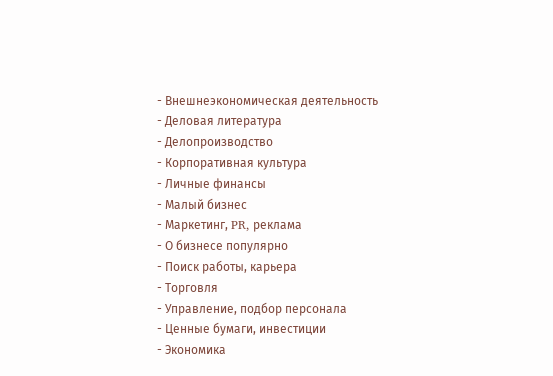- Внешнеэкономическая деятельность
- Деловая литература
- Делопроизводство
- Корпоративная культура
- Личные финансы
- Малый бизнес
- Маркетинг, PR, реклама
- О бизнесе популярно
- Поиск работы, карьера
- Торговля
- Управление, подбор персонала
- Ценные бумаги, инвестиции
- Экономика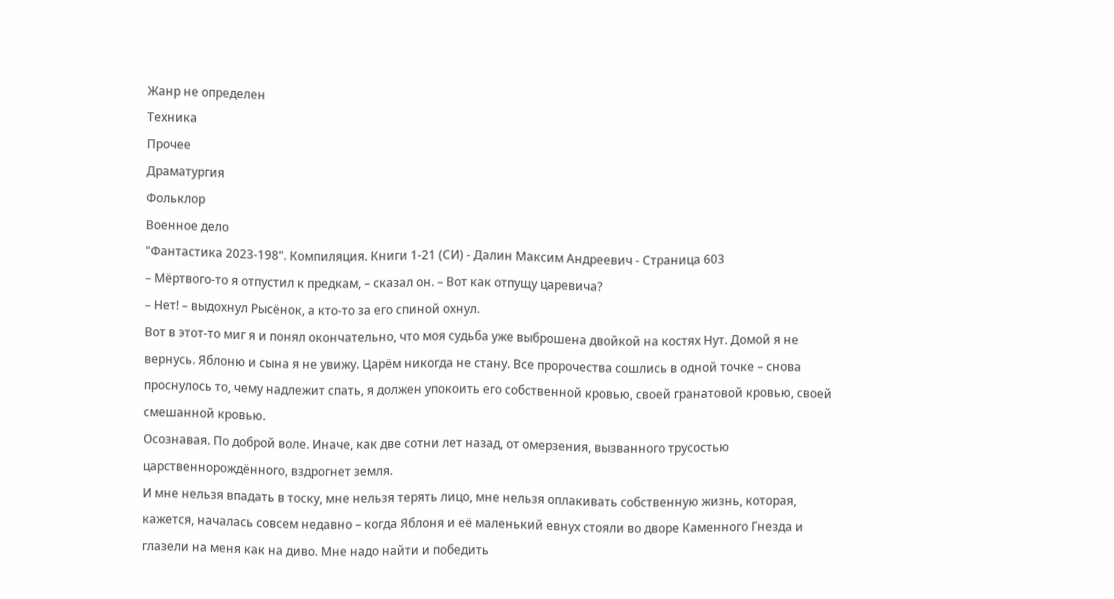Жанр не определен
Техника
Прочее
Драматургия
Фольклор
Военное дело
"Фантастика 2023-198". Компиляция. Книги 1-21 (СИ) - Далин Максим Андреевич - Страница 603
– Мёртвого-то я отпустил к предкам, – сказал он. – Вот как отпущу царевича?
– Нет! – выдохнул Рысёнок, а кто-то за его спиной охнул.
Вот в этот-то миг я и понял окончательно, что моя судьба уже выброшена двойкой на костях Нут. Домой я не вернусь. Яблоню и сына я не увижу. Царём никогда не стану. Все пророчества сошлись в одной точке – снова проснулось то, чему надлежит спать, я должен упокоить его собственной кровью, своей гранатовой кровью, своей смешанной кровью.
Осознавая. По доброй воле. Иначе, как две сотни лет назад, от омерзения, вызванного трусостью царственнорождённого, вздрогнет земля.
И мне нельзя впадать в тоску, мне нельзя терять лицо, мне нельзя оплакивать собственную жизнь, которая, кажется, началась совсем недавно – когда Яблоня и её маленький евнух стояли во дворе Каменного Гнезда и глазели на меня как на диво. Мне надо найти и победить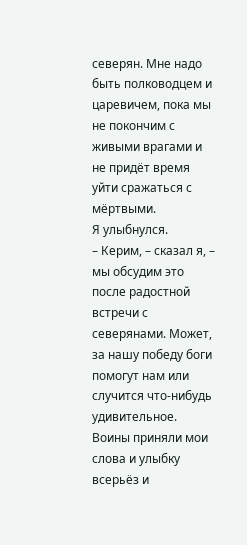северян. Мне надо быть полководцем и царевичем, пока мы не покончим с живыми врагами и не придёт время уйти сражаться с мёртвыми.
Я улыбнулся.
– Керим, – сказал я, – мы обсудим это после радостной встречи с северянами. Может, за нашу победу боги помогут нам или случится что-нибудь удивительное.
Воины приняли мои слова и улыбку всерьёз и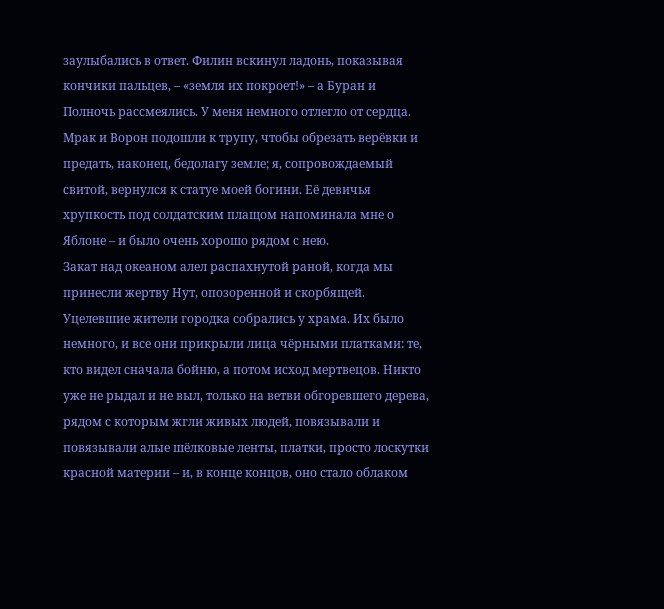заулыбались в ответ. Филин вскинул ладонь, показывая кончики пальцев, – «земля их покроет!» – а Буран и Полночь рассмеялись. У меня немного отлегло от сердца.
Мрак и Ворон подошли к трупу, чтобы обрезать верёвки и предать, наконец, бедолагу земле; я, сопровождаемый свитой, вернулся к статуе моей богини. Её девичья хрупкость под солдатским плащом напоминала мне о Яблоне – и было очень хорошо рядом с нею.
Закат над океаном алел распахнутой раной, когда мы принесли жертву Нут, опозоренной и скорбящей. Уцелевшие жители городка собрались у храма. Их было немного, и все они прикрыли лица чёрными платками: те, кто видел сначала бойню, а потом исход мертвецов. Никто уже не рыдал и не выл, только на ветви обгоревшего дерева, рядом с которым жгли живых людей, повязывали и повязывали алые шёлковые ленты, платки, просто лоскутки красной материи – и, в конце концов, оно стало облаком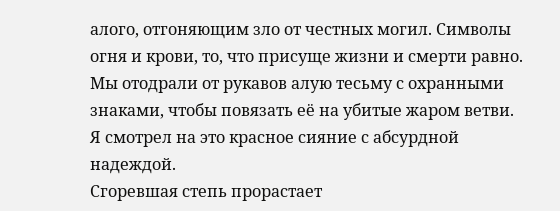алого, отгоняющим зло от честных могил. Символы огня и крови, то, что присуще жизни и смерти равно. Мы отодрали от рукавов алую тесьму с охранными знаками, чтобы повязать её на убитые жаром ветви. Я смотрел на это красное сияние с абсурдной надеждой.
Сгоревшая степь прорастает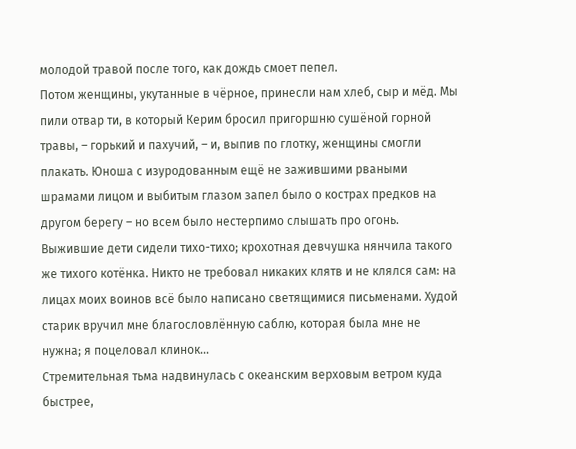молодой травой после того, как дождь смоет пепел.
Потом женщины, укутанные в чёрное, принесли нам хлеб, сыр и мёд. Мы пили отвар ти, в который Керим бросил пригоршню сушёной горной травы, – горький и пахучий, – и, выпив по глотку, женщины смогли плакать. Юноша с изуродованным ещё не зажившими рваными шрамами лицом и выбитым глазом запел было о кострах предков на другом берегу – но всем было нестерпимо слышать про огонь. Выжившие дети сидели тихо-тихо; крохотная девчушка нянчила такого же тихого котёнка. Никто не требовал никаких клятв и не клялся сам: на лицах моих воинов всё было написано светящимися письменами. Худой старик вручил мне благословлённую саблю, которая была мне не нужна; я поцеловал клинок…
Стремительная тьма надвинулась с океанским верховым ветром куда быстрее,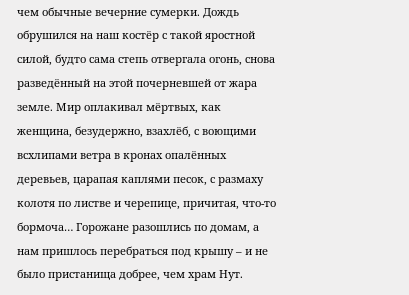чем обычные вечерние сумерки. Дождь обрушился на наш костёр с такой яростной силой, будто сама степь отвергала огонь, снова разведённый на этой почерневшей от жара земле. Мир оплакивал мёртвых, как женщина, безудержно, взахлёб, с воющими всхлипами ветра в кронах опалённых деревьев, царапая каплями песок, с размаху колотя по листве и черепице, причитая, что-то бормоча… Горожане разошлись по домам, а нам пришлось перебраться под крышу – и не было пристанища добрее, чем храм Нут.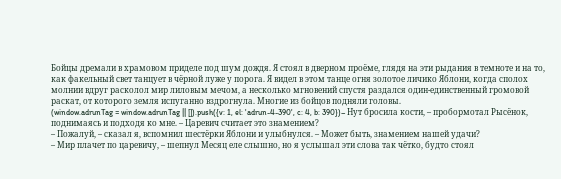Бойцы дремали в храмовом приделе под шум дождя. Я стоял в дверном проёме, глядя на эти рыдания в темноте и на то, как факельный свет танцует в чёрной луже у порога. Я видел в этом танце огня золотое личико Яблони, когда сполох молнии вдруг расколол мир лиловым мечом, а несколько мгновений спустя раздался один-единственный громовой раскат, от которого земля испуганно вздрогнула. Многие из бойцов подняли головы.
(window.adrunTag = window.adrunTag || []).push({v: 1, el: 'adrun-4-390', c: 4, b: 390})– Нут бросила кости, – пробормотал Рысёнок, поднимаясь и подходя ко мне. – Царевич считает это знамением?
– Пожалуй, – сказал я, вспомнил шестёрки Яблони и улыбнулся. – Может быть, знамением нашей удачи?
– Мир плачет по царевичу, – шепнул Месяц еле слышно, но я услышал эти слова так чётко, будто стоял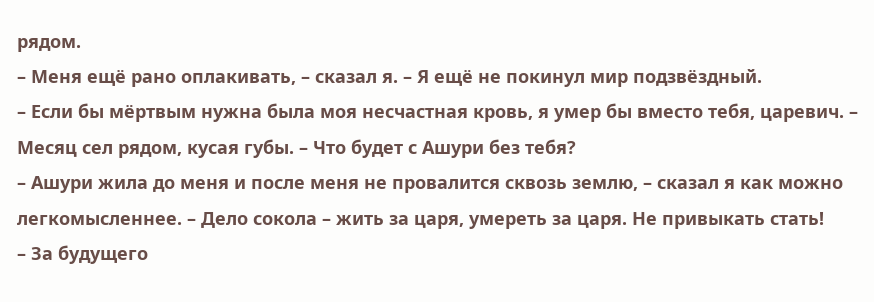рядом.
– Меня ещё рано оплакивать, – сказал я. – Я ещё не покинул мир подзвёздный.
– Если бы мёртвым нужна была моя несчастная кровь, я умер бы вместо тебя, царевич. – Месяц сел рядом, кусая губы. – Что будет с Ашури без тебя?
– Ашури жила до меня и после меня не провалится сквозь землю, – сказал я как можно легкомысленнее. – Дело сокола – жить за царя, умереть за царя. Не привыкать стать!
– За будущего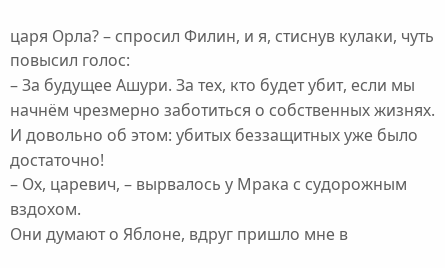царя Орла? – спросил Филин, и я, стиснув кулаки, чуть повысил голос:
– За будущее Ашури. За тех, кто будет убит, если мы начнём чрезмерно заботиться о собственных жизнях. И довольно об этом: убитых беззащитных уже было достаточно!
– Ох, царевич, – вырвалось у Мрака с судорожным вздохом.
Они думают о Яблоне, вдруг пришло мне в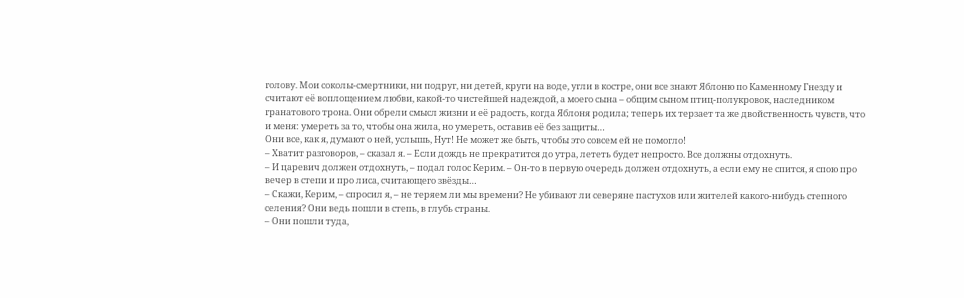голову. Мои соколы-смертники, ни подруг, ни детей, круги на воде, угли в костре, они все знают Яблоню по Каменному Гнезду и считают её воплощением любви, какой-то чистейшей надеждой, а моего сына – общим сыном птиц-полукровок, наследником гранатового трона. Они обрели смысл жизни и её радость, когда Яблоня родила; теперь их терзает та же двойственность чувств, что и меня: умереть за то, чтобы она жила, но умереть, оставив её без защиты…
Они все, как я, думают о ней, услышь, Нут! Не может же быть, чтобы это совсем ей не помогло!
– Хватит разговоров, – сказал я. – Если дождь не прекратится до утра, лететь будет непросто. Все должны отдохнуть.
– И царевич должен отдохнуть, – подал голос Керим. – Он-то в первую очередь должен отдохнуть, а если ему не спится, я спою про вечер в степи и про лиса, считающего звёзды…
– Скажи, Керим, – спросил я, – не теряем ли мы времени? Не убивают ли северяне пастухов или жителей какого-нибудь степного селения? Они ведь пошли в степь, в глубь страны.
– Они пошли туда,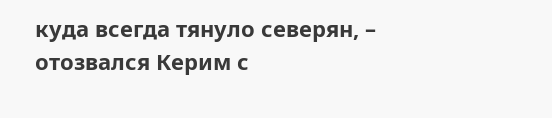куда всегда тянуло северян, – отозвался Керим с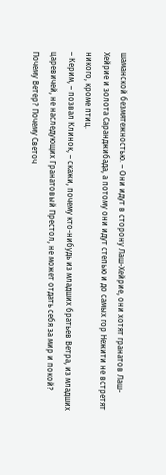шаманской безмятежностью. – Они идут в сторону Лаш-Хейрие, они хотят гранатов Лаш-Хейрие и золота Саранджибада, а потому они идут степью и до самых гор Нежити не встретят никого, кроме птиц.
– Керим, – позвал Клинок, – скажи, почему кто-нибудь из младших братьев Ветра, из младших царевичей, не наследующих Гранатовый Престол, не может отдать себя за мир и покой? Почему Ветер? Почему Светоч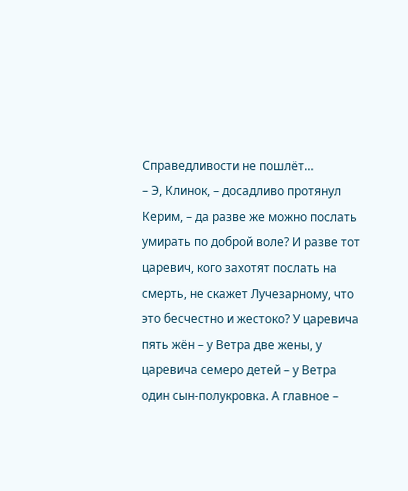Справедливости не пошлёт…
– Э, Клинок, – досадливо протянул Керим, – да разве же можно послать умирать по доброй воле? И разве тот царевич, кого захотят послать на смерть, не скажет Лучезарному, что это бесчестно и жестоко? У царевича пять жён – у Ветра две жены, у царевича семеро детей – у Ветра один сын-полукровка. А главное –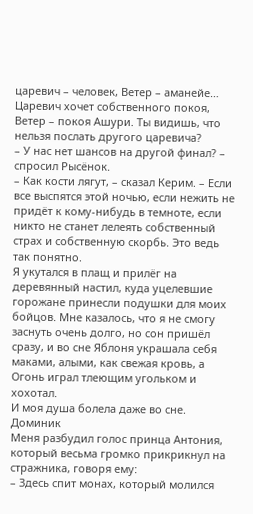царевич – человек, Ветер – аманейе… Царевич хочет собственного покоя, Ветер – покоя Ашури. Ты видишь, что нельзя послать другого царевича?
– У нас нет шансов на другой финал? – спросил Рысёнок.
– Как кости лягут, – сказал Керим. – Если все выспятся этой ночью, если нежить не придёт к кому-нибудь в темноте, если никто не станет лелеять собственный страх и собственную скорбь. Это ведь так понятно.
Я укутался в плащ и прилёг на деревянный настил, куда уцелевшие горожане принесли подушки для моих бойцов. Мне казалось, что я не смогу заснуть очень долго, но сон пришёл сразу, и во сне Яблоня украшала себя маками, алыми, как свежая кровь, а Огонь играл тлеющим угольком и хохотал.
И моя душа болела даже во сне.
Доминик
Меня разбудил голос принца Антония, который весьма громко прикрикнул на стражника, говоря ему:
– Здесь спит монах, который молился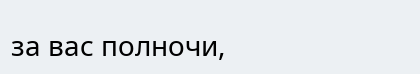за вас полночи,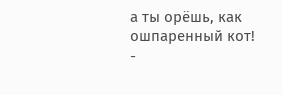а ты орёшь, как ошпаренный кот!
-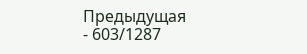Предыдущая
- 603/1287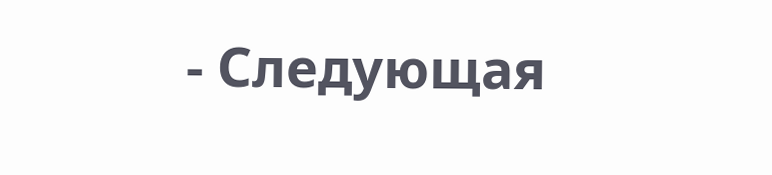- Следующая